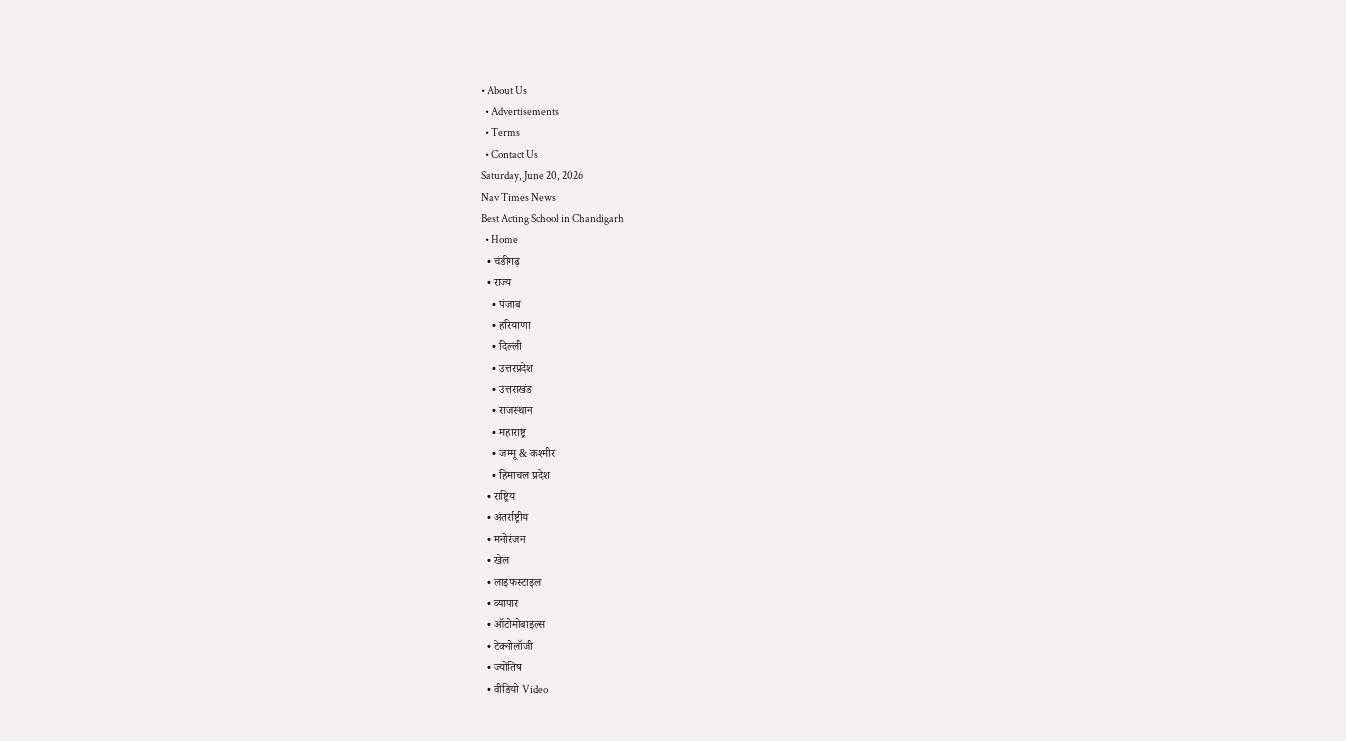• About Us
  • Advertisements
  • Terms
  • Contact Us
Saturday, June 20, 2026
Nav Times News
Best Acting School in Chandigarh
  • Home
  • चंडीगढ़
  • राज्य
    • पंजाब
    • हरियाणा
    • दिल्ली
    • उत्तरप्रदेश
    • उत्तराखंड
    • राजस्थान
    • महाराष्ट्र
    • जम्मू & कश्मीर
    • हिमाचल प्रदेश
  • राष्ट्रिय
  • अंतर्राष्ट्रीय
  • मनोरंजन
  • खेल
  • लाइफस्टाइल
  • व्यापार
  • ऑटोमोबाइल्स
  • टेक्नोलॉजी
  • ज्योतिष
  • वीडियो Video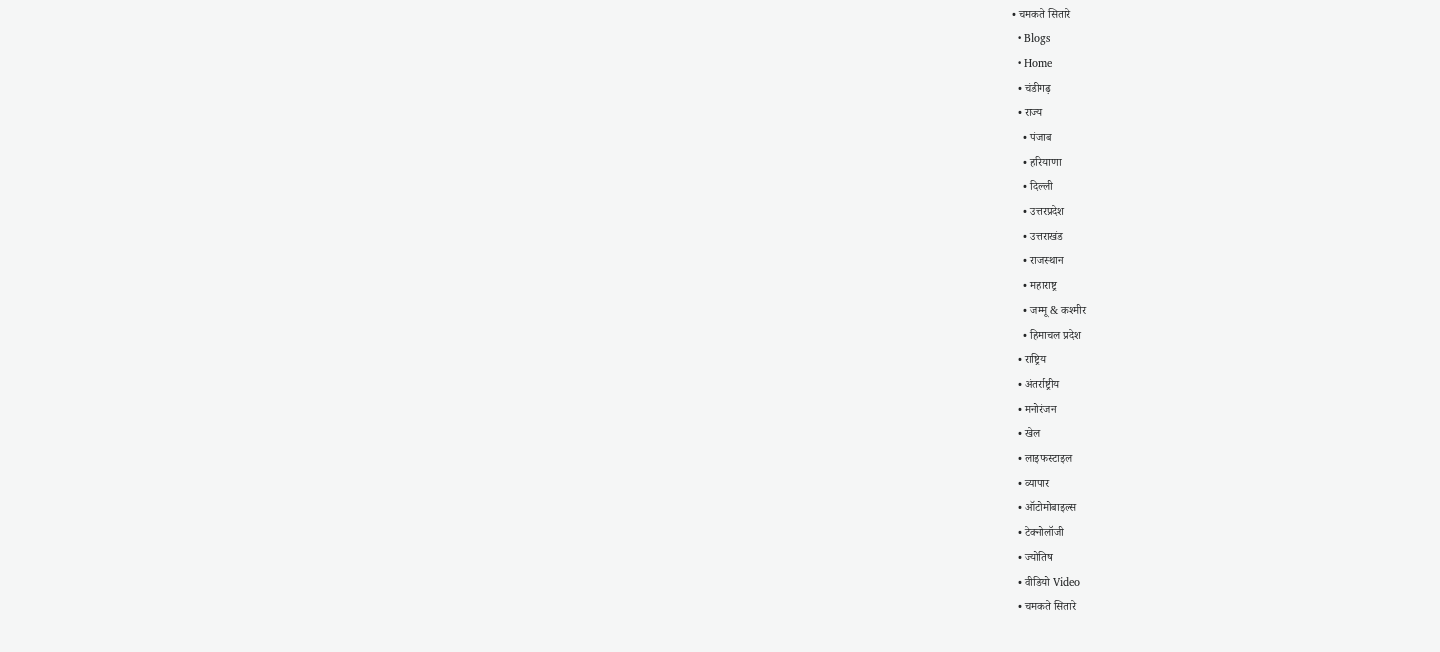• चमकते सितारे
  • Blogs
  • Home
  • चंडीगढ़
  • राज्य
    • पंजाब
    • हरियाणा
    • दिल्ली
    • उत्तरप्रदेश
    • उत्तराखंड
    • राजस्थान
    • महाराष्ट्र
    • जम्मू & कश्मीर
    • हिमाचल प्रदेश
  • राष्ट्रिय
  • अंतर्राष्ट्रीय
  • मनोरंजन
  • खेल
  • लाइफस्टाइल
  • व्यापार
  • ऑटोमोबाइल्स
  • टेक्नोलॉजी
  • ज्योतिष
  • वीडियो Video
  • चमकते सितारे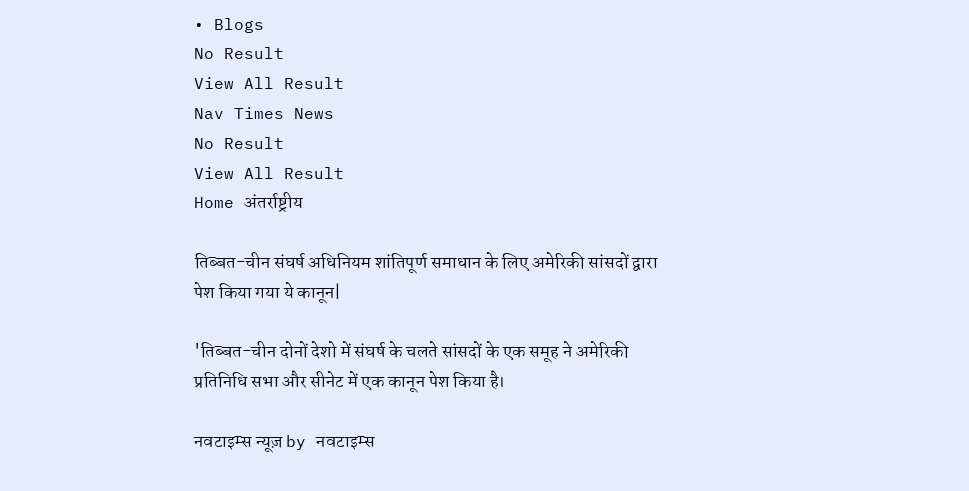• Blogs
No Result
View All Result
Nav Times News
No Result
View All Result
Home अंतर्राष्ट्रीय

तिब्बत-चीन संघर्ष अधिनियम शांतिपूर्ण समाधान के लिए अमेरिकी सांसदों द्वारा पेश किया गया ये कानून|

'तिब्बत-चीन दोनों देशो में संघर्ष के चलते सांसदों के एक समूह ने अमेरिकी प्रतिनिधि सभा और सीनेट में एक कानून पेश किया है।

नवटाइम्स न्यूज़ by नवटाइम्स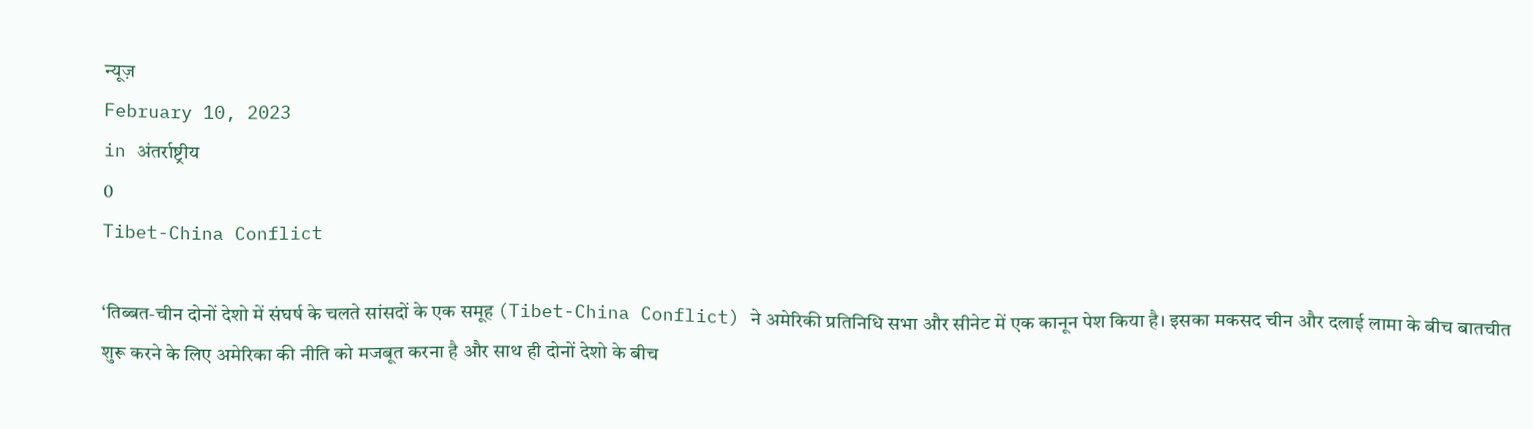न्यूज़
February 10, 2023
in अंतर्राष्ट्रीय
0
Tibet-China Conflict

‘तिब्बत-चीन दोनों देशो में संघर्ष के चलते सांसदों के एक समूह (Tibet-China Conflict) ने अमेरिकी प्रतिनिधि सभा और सीनेट में एक कानून पेश किया है। इसका मकसद चीन और दलाई लामा के बीच बातचीत शुरू करने के लिए अमेरिका की नीति को मजबूत करना है और साथ ही दोनों देशो के बीच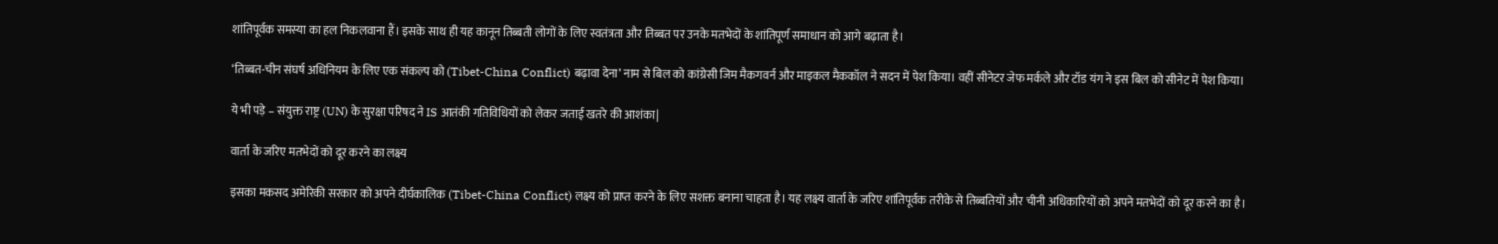शांतिपूर्वक समस्या का हल निकलवाना हैं। इसके साथ ही यह कानून तिब्बती लोगों के लिए स्वतंत्रता और तिब्बत पर उनके मतभेदों के शांतिपूर्ण समाधान को आगे बढ़ाता है।

‘तिब्बत-चीन संघर्ष अधिनियम के लिए एक संकल्प को (Tibet-China Conflict) बढ़ावा देना’ नाम से बिल को कांग्रेसी जिम मैकगवर्न और माइकल मैककॉल ने सदन में पेश किया। वहीं सीनेटर जेफ मर्कले और टॉड यंग ने इस बिल को सीनेट में पेश किया।

ये भी पड़े – संयुक्त राष्ट्र (UN) के सुरक्षा परिषद ने IS आतंकी गतिविधियों को लेकर जताई खतरे की आशंका|

वार्ता के जरिए मतभेदों को दूर करने का लक्ष्य

इसका मकसद अमेरिकी सरकार को अपने दीर्घकालिक (Tibet-China Conflict) लक्ष्य को प्राप्त करने के लिए सशक्त बनाना चाहता है। यह लक्ष्य वार्ता के जरिए शांतिपूर्वक तरीके से तिब्बतियों और चीनी अधिकारियों को अपने मतभेदों को दूर करने का है।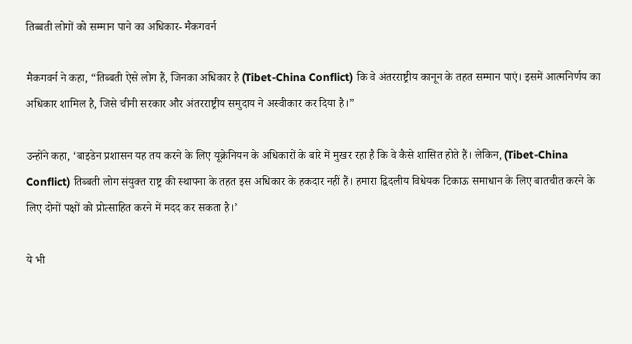तिब्बती लोगों को सम्मान पाने का अधिकार- मैकगवर्न

मैकगवर्न ने कहा, “तिब्बती ऐसे लोग हैं, जिनका अधिकार है (Tibet-China Conflict) कि वे अंतरराष्ट्रीय कानून के तहत सम्मान पाएं। इसमें आत्मनिर्णय का अधिकार शामिल है, जिसे चीनी सरकार और अंतरराष्ट्रीय समुदाय ने अस्वीकार कर दिया है।”

उन्होंने कहा, ‘बाइडेन प्रशासन यह तय करने के लिए यूक्रेनियन के अधिकारों के बारे में मुखर रहा है कि वे कैसे शासित होते हैं। लेकिन, (Tibet-China Conflict) तिब्बती लोग संयुक्त राष्ट्र की स्थापना के तहत इस अधिकार के हकदार नहीं हैं। हमारा द्विदलीय विधेयक टिकाऊ समाधान के लिए बातचीत करने के लिए दोनों पक्षों को प्रोत्साहित करने में मदद कर सकता है।’

ये भी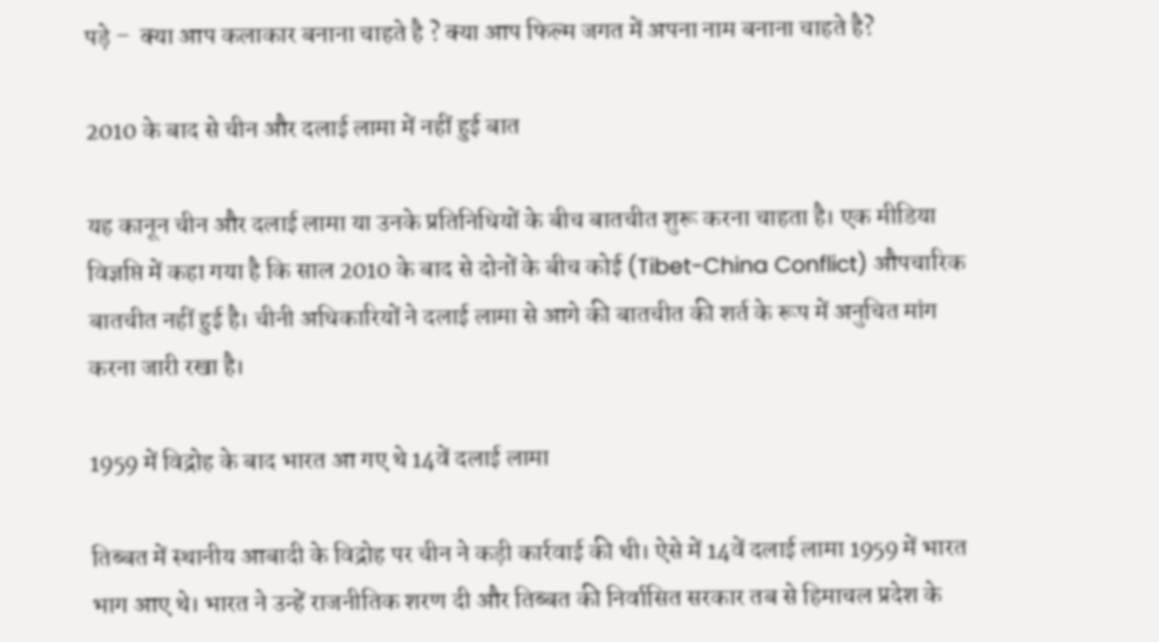पड़े –  क्या आप कलाकार बनाना चाहते है ? क्या आप फिल्म जगत में अपना नाम बनाना चाहते है?

2010 के बाद से चीन और दलाई लामा में नहीं हुई बात

यह कानून चीन और दलाई लामा या उनके प्रतिनिधियों के बीच बातचीत शुरू करना चाहता है। एक मीडिया विज्ञप्ति में कहा गया है कि साल 2010 के बाद से दोनों के बीच कोई (Tibet-China Conflict) औपचारिक बातचीत नहीं हुई है। चीनी अधिकारियों ने दलाई लामा से आगे की बातचीत की शर्त के रूप में अनुचित मांग करना जारी रखा है।

1959 में विद्रोह के बाद भारत आ गए थे 14वें दलाई लामा

तिब्बत में स्थानीय आबादी के विद्रोह पर चीन ने कड़ी कार्रवाई की थी। ऐसे में 14वें दलाई लामा 1959 में भारत भाग आए थे। भारत ने उन्हें राजनीतिक शरण दी और तिब्बत की निर्वासित सरकार तब से हिमाचल प्रदेश के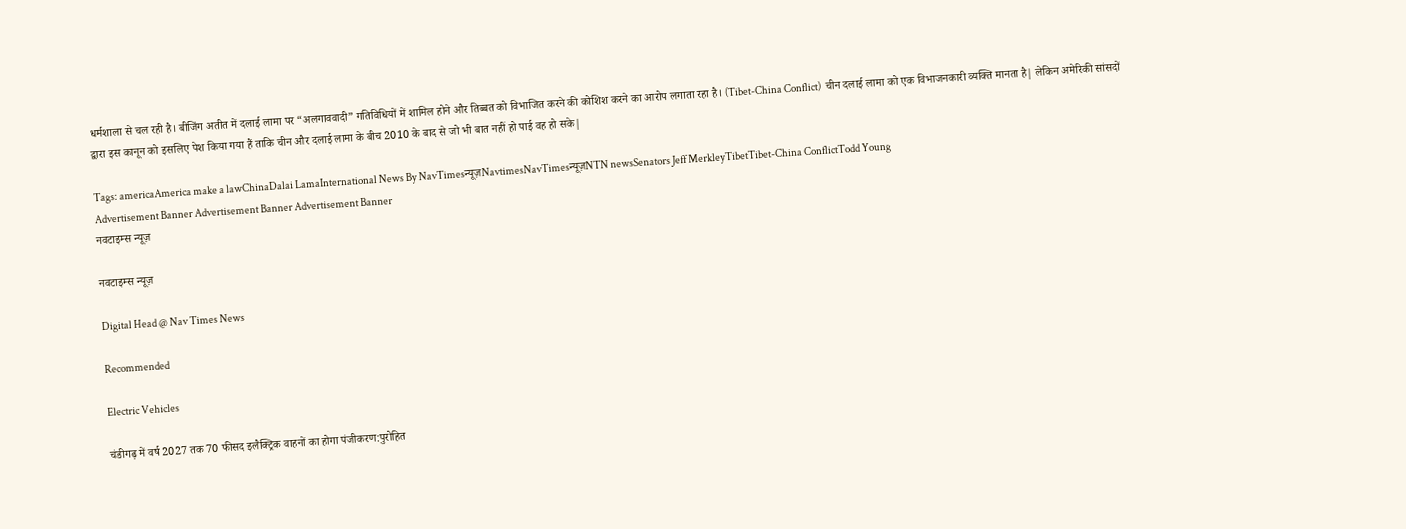धर्मशाला से चल रही है। बीजिंग अतीत में दलाई लामा पर “अलगाववादी” गतिविधियों में शामिल होने और तिब्बत को विभाजित करने की कोशिश करने का आरोप लगाता रहा है। (Tibet-China Conflict)  चीन दलाई लामा को एक विभाजनकारी व्यक्ति मानता है| लेकिन अमेरिकी सांसदों द्वारा इस कानून को इसलिए पेश किया गया हैं ताकि चीन और दलाई लामा के बीच 2010 के बाद से जो भी बात नहीं हो पाई वह हो सके|

Tags: americaAmerica make a lawChinaDalai LamaInternational News By NavTimesन्यूज़NavtimesNavTimesन्यूज़NTN newsSenators Jeff MerkleyTibetTibet-China ConflictTodd Young
Advertisement Banner Advertisement Banner Advertisement Banner
नवटाइम्स न्यूज़

नवटाइम्स न्यूज़

Digital Head @ Nav Times News

Recommended

Electric Vehicles

चंडीगढ़ में वर्ष 2027 तक 70 फीसद इलैक्ट्रिक वाहनों का होगा पंजीकरण:पुरोहित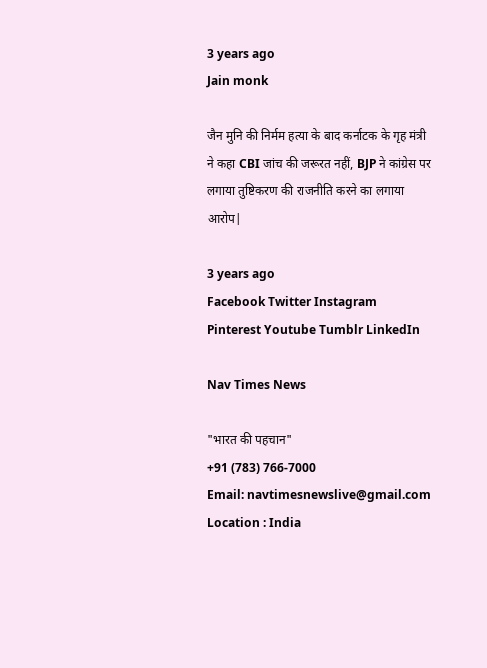3 years ago
Jain monk

जैन मुनि की निर्मम हत्या के बाद कर्नाटक के गृह मंत्री ने कहा CBI जांच की जरूरत नहीं, BJP ने कांग्रेस पर लगाया तुष्टिकरण की राजनीति करने का लगाया आरोप|

3 years ago
Facebook Twitter Instagram Pinterest Youtube Tumblr LinkedIn

Nav Times News

"भारत की पहचान"
+91 (783) 766-7000
Email: navtimesnewslive@gmail.com
Location : India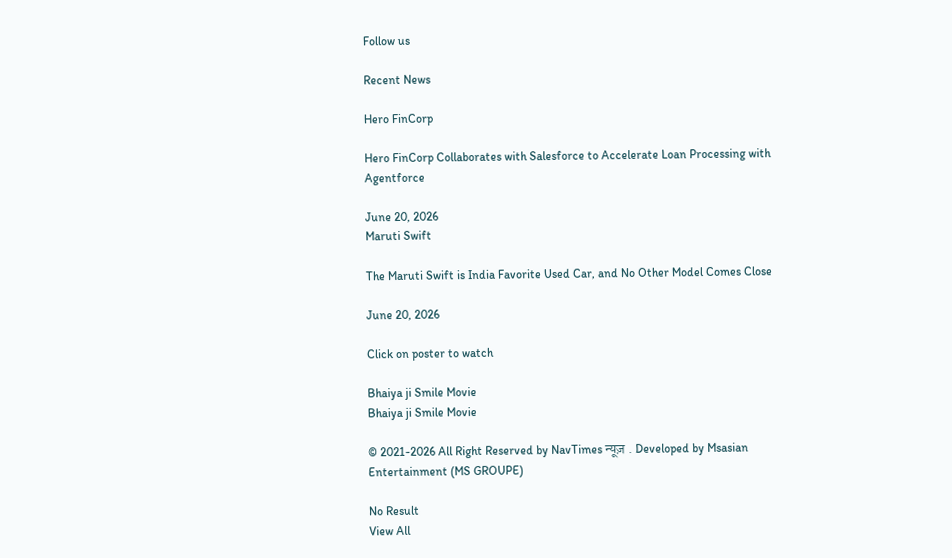Follow us

Recent News

Hero FinCorp

Hero FinCorp Collaborates with Salesforce to Accelerate Loan Processing with Agentforce

June 20, 2026
Maruti Swift

The Maruti Swift is India Favorite Used Car, and No Other Model Comes Close

June 20, 2026

Click on poster to watch

Bhaiya ji Smile Movie
Bhaiya ji Smile Movie

© 2021-2026 All Right Reserved by NavTimes न्यूज़ . Developed by Msasian Entertainment (MS GROUPE)

No Result
View All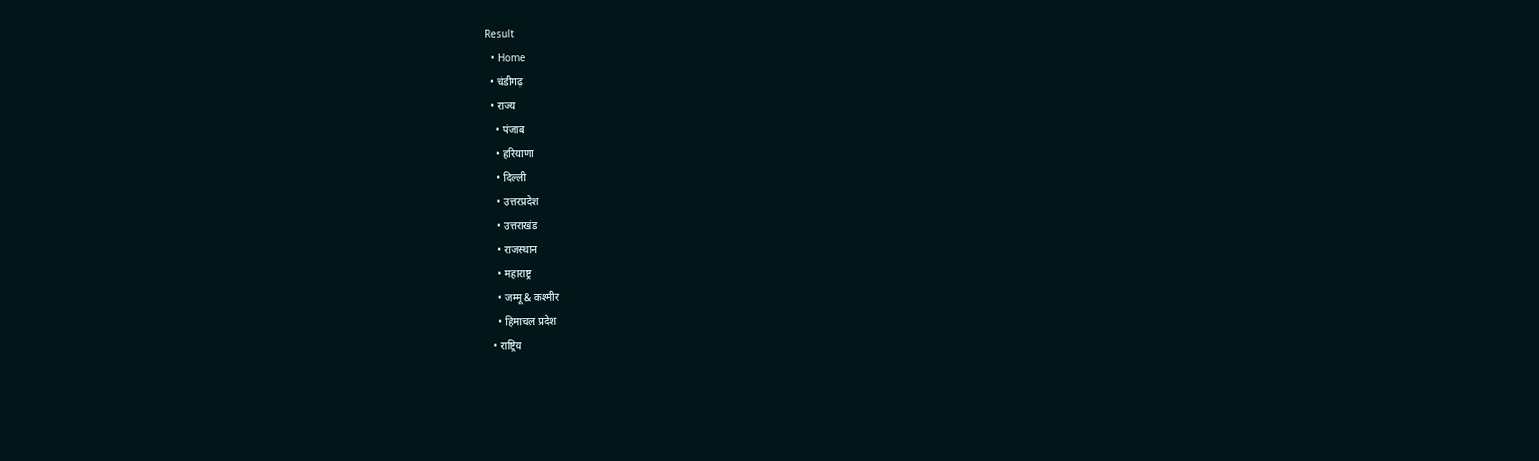Result
  • Home
  • चंडीगढ़
  • राज्य
    • पंजाब
    • हरियाणा
    • दिल्ली
    • उत्तरप्रदेश
    • उत्तराखंड
    • राजस्थान
    • महाराष्ट्र
    • जम्मू & कश्मीर
    • हिमाचल प्रदेश
  • राष्ट्रिय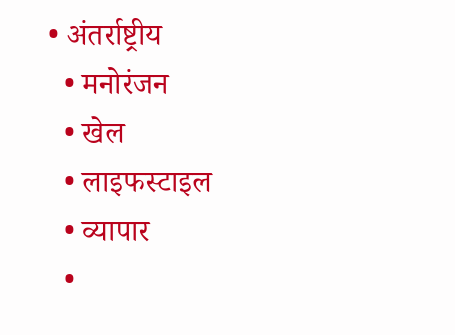• अंतर्राष्ट्रीय
  • मनोरंजन
  • खेल
  • लाइफस्टाइल
  • व्यापार
  •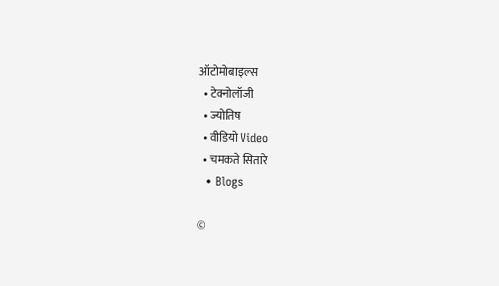ऑटोमोबाइल्स
  • टेक्नोलॉजी
  • ज्योतिष
  • वीडियो Video
  • चमकते सितारे
  • Blogs

©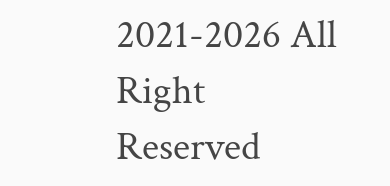2021-2026 All Right Reserved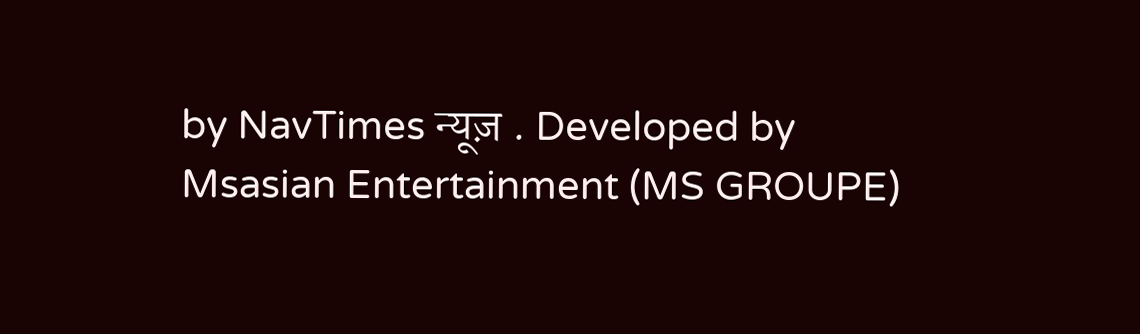by NavTimes न्यूज़ . Developed by Msasian Entertainment (MS GROUPE)